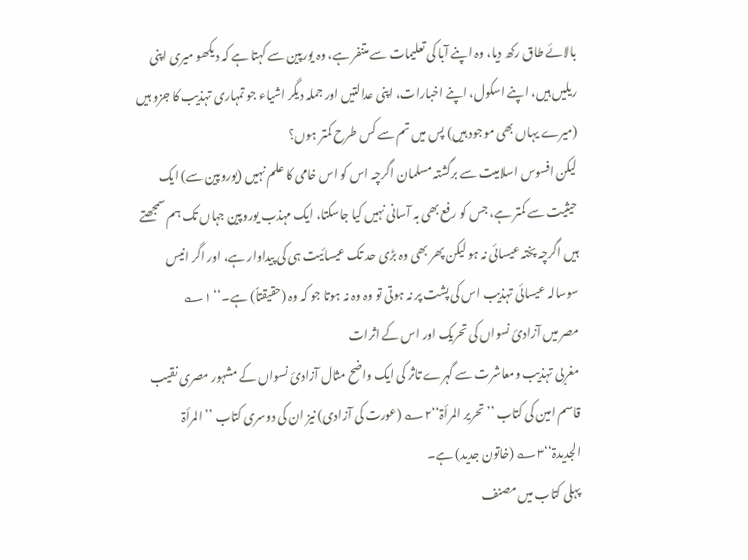بالائے طاق رکھ دیا، وہ اپنے آبا کی تعلیمات سے متنفر ہے، وہ یورپین سے کہتا ہے کہ دیکھو میری اپنی ریلیں ہیں، اپنے اسکول، اپنے اخبارات، اپنی عدالتیں اور جملہ دیگر اشیاء جو تمہاری تہذیب کا جزو ہیں (میرے یہاں بھی موجود ہیں) پس میں تم سے کس طرح کمتر ہوں؟
لیکن افسوس اسلامیت سے برگشتہ مسلمان اگرچہ اس کو اس خامی کا علم نہیں (یوروپین سے) ایک حیثیت سے کمتر ہے، جس کو رفع بھی بہ آسانی نہیں کیا جاسکتا، ایک مہذب یوروپین جہاں تک ہم سمجھتے ہیں اگرچہ پختہ عیسائی نہ ہو لیکن پھر بھی وہ بڑی حد تک عیسائیت ہی کی پیداوار ہے، اور اگر انیس سوسالہ عیسائی تہذیب اس کی پشت پر نہ ہوتی تو وہ وہ نہ ہوتا جو کہ وہ (حقیقتاً) ہے۔‘‘ ۱؎
مصر میں آزادیٔ نسواں کی تحریک اور اس کے اثرات
مغربی تہذیب ومعاشرت سے گہرے تاثر کی ایک واضح مثال آزادیٔ نسواں کے مشہور مصری نقیب قاسم امین کی کتاب ’’تحریر المرأۃ‘‘۲؎ (عورت کی آزادی) نیز ان کی دوسری کتاب ’’المرأۃ الجدیدۃ‘‘۳؎ (خاتون جدید) ہے۔
پہلی کتاب میں مصنف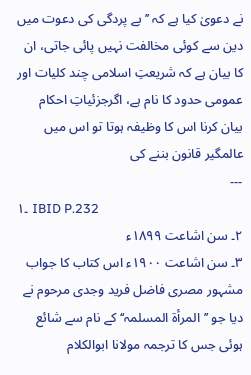نے دعویٰ کیا ہے کہ ’’بے پردگی کی دعوت میں دین سے کوئی مخالفت نہیں پائی جاتی، ان کا بیان ہے کہ شریعتِ اسلامی چند کلیات اور عمومی حدود کا نام ہے، اگرجزئیاتِ احکام بیان کرنا اس کا وظیفہ ہوتا تو اس میں عالمگیر قانون بننے کی
---
۱۔ IBID P.232
۲۔ سن اشاعت ۱۸۹۹ء
۳۔ سن اشاعت ۱۹۰۰ء اس کتاب کا جواب مشہور مصری فاضل فرید وجدی مرحوم نے دیا جو ’’المرأۃ المسلمہ‘‘ کے نام سے شائع ہوئی جس کا ترجمہ مولانا ابوالکلام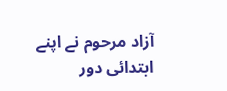آزاد مرحوم نے اپنے ابتدائی دور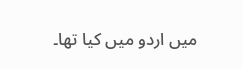میں اردو میں کیا تھا۔